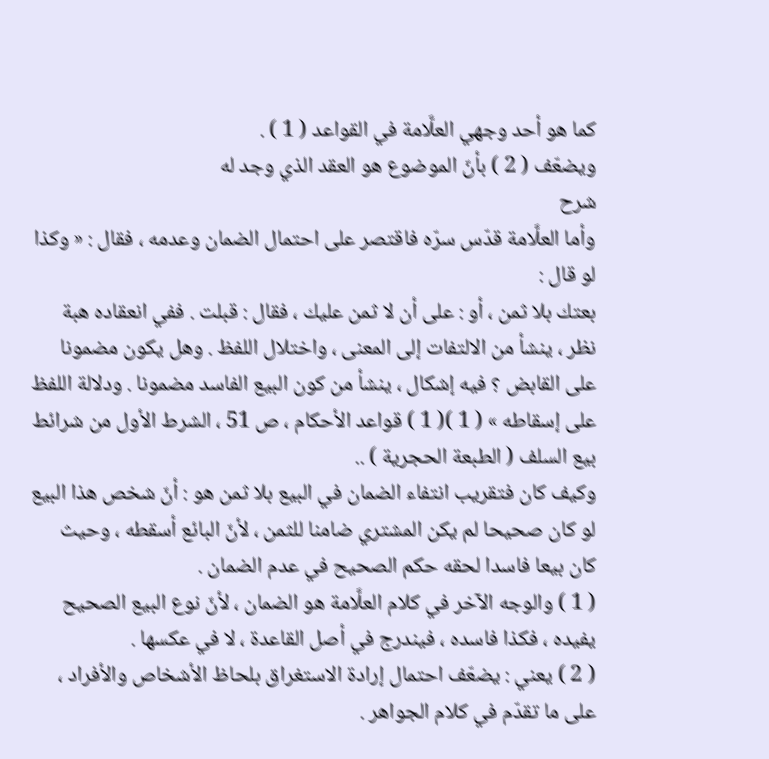كما هو أحد وجهي العلَّامة في القواعد ( 1 ) .
ويضعّف ( 2 ) بأنّ الموضوع هو العقد الذي وجد له
شرح
وأما العلَّامة قدّس سرّه فاقتصر على احتمال الضمان وعدمه ، فقال : « وكذا لو قال :
بعتك بلا ثمن ، أو : على أن لا ثمن عليك ، فقال : قبلت . ففي انعقاده هبة نظر ، ينشأ من الالتفات إلى المعنى ، واختلال اللفظ . وهل يكون مضمونا على القابض ؟ فيه إشكال ، ينشأ من كون البيع الفاسد مضمونا . ودلالة اللفظ على إسقاطه » ( 1 )( 1 ) قواعد الأحكام ، ص 51 ، الشرط الأول من شرائط بيع السلف ( الطبعة الحجرية ) ..
وكيف كان فتقريب انتفاء الضمان في البيع بلا ثمن هو : أنّ شخص هذا البيع لو كان صحيحا لم يكن المشتري ضامنا للثمن ، لأنّ البائع أسقطه ، وحيث كان بيعا فاسدا لحقه حكم الصحيح في عدم الضمان .
( 1 ) والوجه الآخر في كلام العلَّامة هو الضمان ، لأنّ نوع البيع الصحيح يفيده ، فكذا فاسده ، فيندرج في أصل القاعدة ، لا في عكسها .
( 2 ) يعني : يضعّف احتمال إرادة الاستغراق بلحاظ الأشخاص والأفراد ، على ما تقدّم في كلام الجواهر .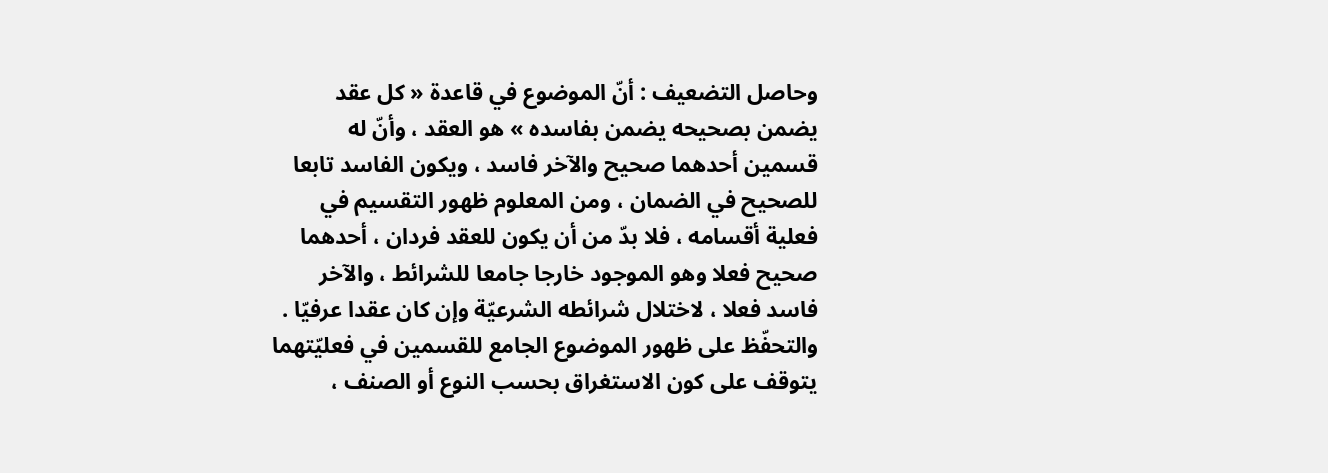وحاصل التضعيف : أنّ الموضوع في قاعدة « كل عقد يضمن بصحيحه يضمن بفاسده » هو العقد ، وأنّ له قسمين أحدهما صحيح والآخر فاسد ، ويكون الفاسد تابعا للصحيح في الضمان ، ومن المعلوم ظهور التقسيم في فعلية أقسامه ، فلا بدّ من أن يكون للعقد فردان ، أحدهما صحيح فعلا وهو الموجود خارجا جامعا للشرائط ، والآخر فاسد فعلا ، لاختلال شرائطه الشرعيّة وإن كان عقدا عرفيّا .
والتحفّظ على ظهور الموضوع الجامع للقسمين في فعليّتهما يتوقف على كون الاستغراق بحسب النوع أو الصنف ،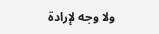ولا وجه لإرادة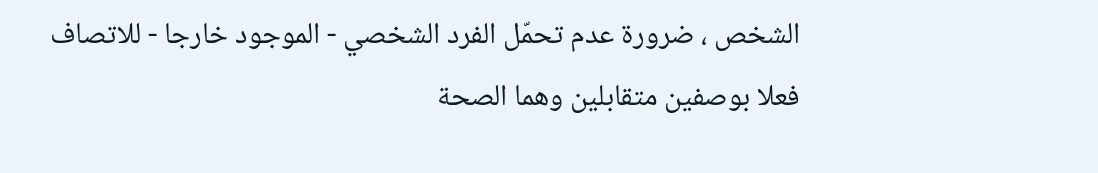الشخص ، ضرورة عدم تحمّل الفرد الشخصي - الموجود خارجا - للاتصاف فعلا بوصفين متقابلين وهما الصحة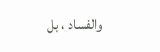والفساد ، بل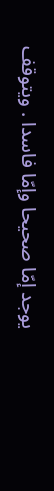يوجد إمّا صحيحا وإمّا فاسدا . ويتوقف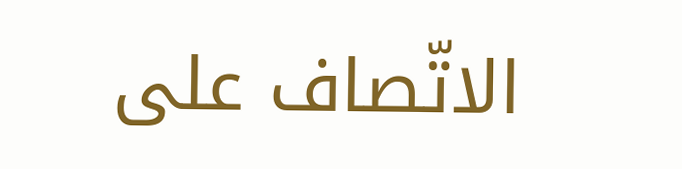الاتّصاف على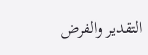التقدير والفرض